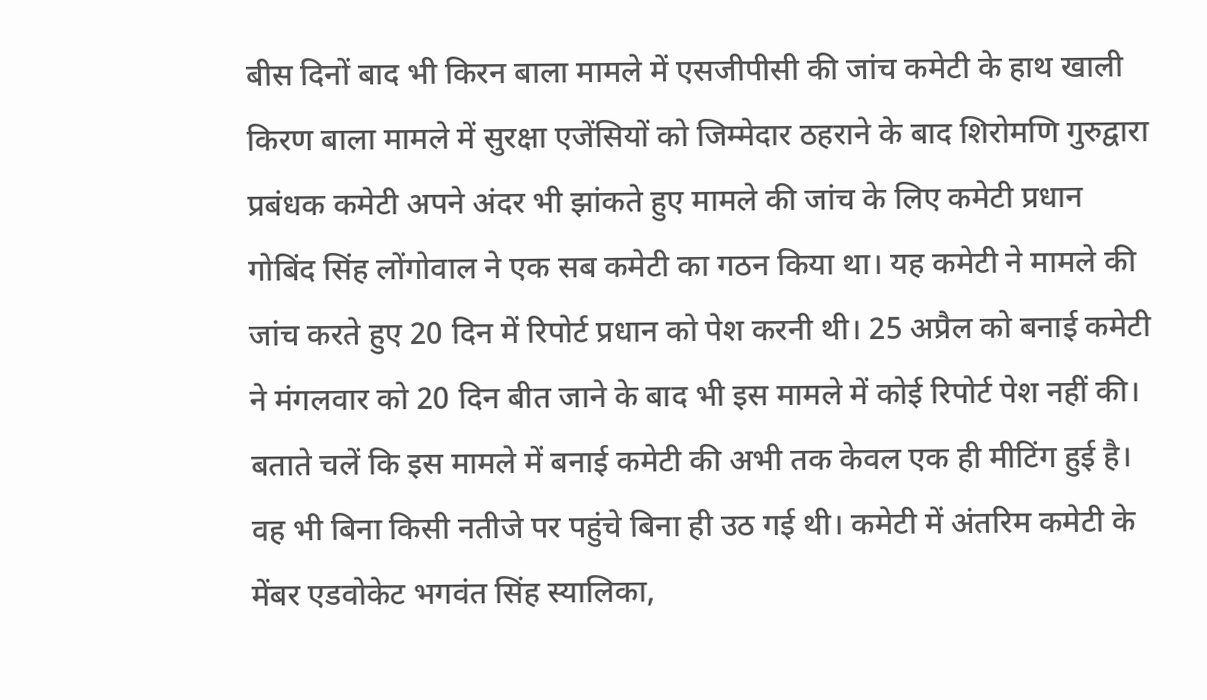बीस दिनों बाद भी किरन बाला मामले में एसजीपीसी की जांच कमेटी के हाथ खाली
किरण बाला मामले में सुरक्षा एजेंसियों को जिम्मेदार ठहराने के बाद शिरोमणि गुरुद्वारा प्रबंधक कमेटी अपने अंदर भी झांकते हुए मामले की जांच के लिए कमेटी प्रधान गोबिंद सिंह लोंगोवाल ने एक सब कमेटी का गठन किया था। यह कमेटी ने मामले की जांच करते हुए 20 दिन में रिपोर्ट प्रधान को पेश करनी थी। 25 अप्रैल को बनाई कमेटी ने मंगलवार को 20 दिन बीत जाने के बाद भी इस मामले में कोई रिपोर्ट पेश नहीं की। बताते चलें कि इस मामले में बनाई कमेटी की अभी तक केवल एक ही मीटिंग हुई है। वह भी बिना किसी नतीजे पर पहुंचे बिना ही उठ गई थी। कमेटी में अंतरिम कमेटी के मेंबर एडवोकेट भगवंत सिंह स्यालिका,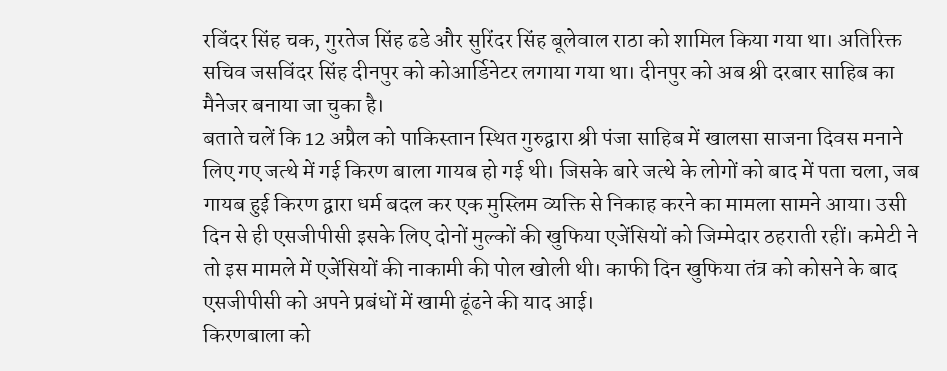रविंदर सिंह चक, गुरतेज सिंह ढडे और सुरिंदर सिंह बूलेवाल राठा को शामिल किया गया था। अतिरिक्त सचिव जसविंदर सिंह दीनपुर को कोआर्डिनेटर लगाया गया था। दीनपुर को अब श्री दरबार साहिब का मैनेजर बनाया जा चुका है।
बताते चलें कि 12 अप्रैल को पाकिस्तान स्थित गुरुद्वारा श्री पंजा साहिब में खालसा साजना दिवस मनाने लिए गए जत्थे में गई किरण बाला गायब हो गई थी। जिसके बारे जत्थे के लोगों को बाद में पता चला, जब गायब हुई किरण द्वारा धर्म बदल कर एक मुस्लिम व्यक्ति से निकाह करने का मामला सामने आया। उसी दिन से ही एसजीपीसी इसके लिए दोनों मुल्कों की खुफिया एजेंसियों को जिम्मेदार ठहराती रहीं। कमेटी ने तो इस मामले में एजेंसियों की नाकामी की पोल खोली थी। काफी दिन खुफिया तंत्र को कोसने के बाद एसजीपीसी को अपने प्रबंधों में खामी ढूंढने की याद आई।
किरणबाला को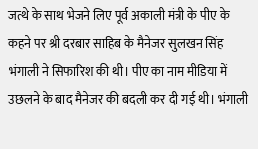जत्थे के साथ भेजने लिए पूर्व अकाली मंत्री के पीए के कहने पर श्री दरबार साहिब के मैनेजर सुलखन सिंह भंगाली ने सिफारिश की थी। पीए का नाम मीडिया में उछलने के बाद मैनेजर की बदली कर दी गई थी। भंगाली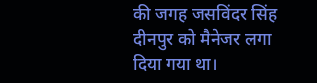की जगह जसविंदर सिंह दीनपुर को मैनेजर लगा दिया गया था।